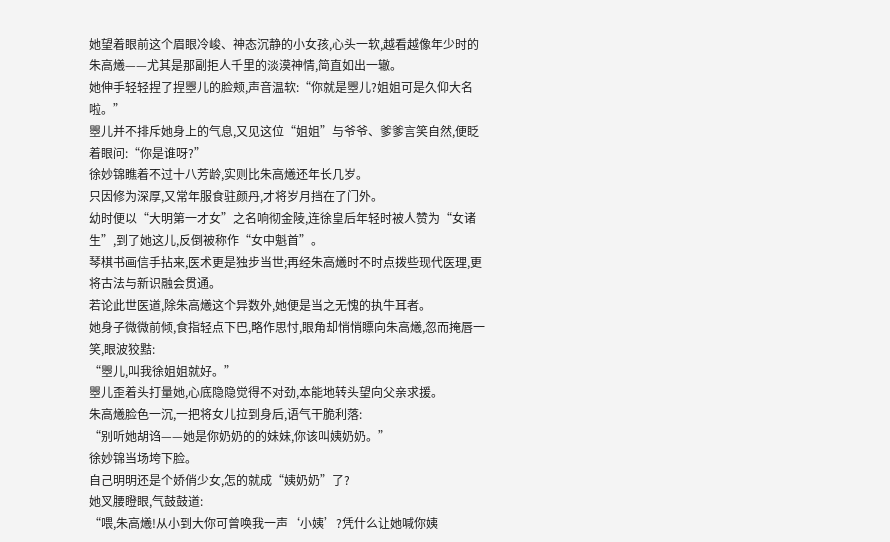她望着眼前这个眉眼冷峻、神态沉静的小女孩,心头一软,越看越像年少时的朱高爔——尤其是那副拒人千里的淡漠神情,简直如出一辙。
她伸手轻轻捏了捏瞾儿的脸颊,声音温软:“你就是瞾儿?姐姐可是久仰大名啦。”
瞾儿并不排斥她身上的气息,又见这位“姐姐”与爷爷、爹爹言笑自然,便眨着眼问:“你是谁呀?”
徐妙锦瞧着不过十八芳龄,实则比朱高爔还年长几岁。
只因修为深厚,又常年服食驻颜丹,才将岁月挡在了门外。
幼时便以“大明第一才女”之名响彻金陵,连徐皇后年轻时被人赞为“女诸生”,到了她这儿,反倒被称作“女中魁首”。
琴棋书画信手拈来,医术更是独步当世;再经朱高爔时不时点拨些现代医理,更将古法与新识融会贯通。
若论此世医道,除朱高爔这个异数外,她便是当之无愧的执牛耳者。
她身子微微前倾,食指轻点下巴,略作思忖,眼角却悄悄瞟向朱高爔,忽而掩唇一笑,眼波狡黠:
“瞾儿,叫我徐姐姐就好。”
瞾儿歪着头打量她,心底隐隐觉得不对劲,本能地转头望向父亲求援。
朱高爔脸色一沉,一把将女儿拉到身后,语气干脆利落:
“别听她胡诌——她是你奶奶的的妹妹,你该叫姨奶奶。”
徐妙锦当场垮下脸。
自己明明还是个娇俏少女,怎的就成“姨奶奶”了?
她叉腰瞪眼,气鼓鼓道:
“喂,朱高爔!从小到大你可曾唤我一声‘小姨’?凭什么让她喊你姨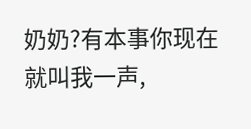奶奶?有本事你现在就叫我一声,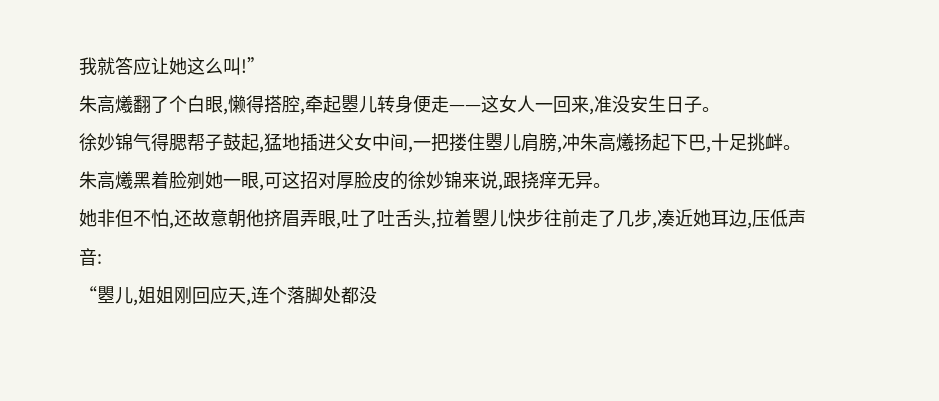我就答应让她这么叫!”
朱高爔翻了个白眼,懒得搭腔,牵起瞾儿转身便走——这女人一回来,准没安生日子。
徐妙锦气得腮帮子鼓起,猛地插进父女中间,一把搂住瞾儿肩膀,冲朱高爔扬起下巴,十足挑衅。
朱高爔黑着脸剜她一眼,可这招对厚脸皮的徐妙锦来说,跟挠痒无异。
她非但不怕,还故意朝他挤眉弄眼,吐了吐舌头,拉着瞾儿快步往前走了几步,凑近她耳边,压低声音:
“瞾儿,姐姐刚回应天,连个落脚处都没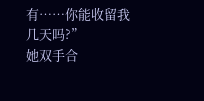有……你能收留我几天吗?”
她双手合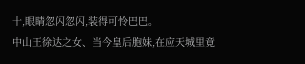十,眼睛忽闪忽闪,装得可怜巴巴。
中山王徐达之女、当今皇后胞妹,在应天城里竟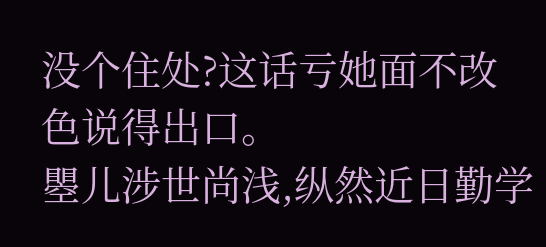没个住处?这话亏她面不改色说得出口。
瞾儿涉世尚浅,纵然近日勤学